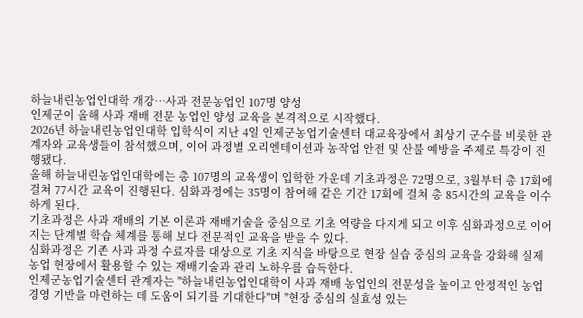하늘내린농업인대학 개강…사과 전문농업인 107명 양성
인제군이 올해 사과 재배 전문 농업인 양성 교육을 본격적으로 시작했다.
2026년 하늘내린농업인대학 입학식이 지난 4일 인제군농업기술센터 대교육장에서 최상기 군수를 비롯한 관계자와 교육생들이 참석했으며, 이어 과정별 오리엔테이션과 농작업 안전 및 산불 예방을 주제로 특강이 진행됐다.
올해 하늘내린농업인대학에는 총 107명의 교육생이 입학한 가운데 기초과정은 72명으로, 3월부터 총 17회에 걸쳐 77시간 교육이 진행된다. 심화과정에는 35명이 참여해 같은 기간 17회에 걸쳐 총 85시간의 교육을 이수하게 된다.
기초과정은 사과 재배의 기본 이론과 재배기술을 중심으로 기초 역량을 다지게 되고 이후 심화과정으로 이어지는 단계별 학습 체계를 통해 보다 전문적인 교육을 받을 수 있다.
심화과정은 기존 사과 과정 수료자를 대상으로 기초 지식을 바탕으로 현장 실습 중심의 교육을 강화해 실제 농업 현장에서 활용할 수 있는 재배기술과 관리 노하우를 습득한다.
인제군농업기술센터 관계자는 "하늘내린농업인대학이 사과 재배 농업인의 전문성을 높이고 안정적인 농업 경영 기반을 마련하는 데 도움이 되기를 기대한다"며 "현장 중심의 실효성 있는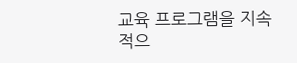교육 프로그램을 지속적으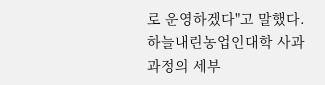로 운영하겠다"고 말했다.
하늘내린농업인대학 사과 과정의 세부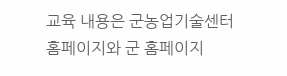교육 내용은 군농업기술센터 홈페이지와 군 홈페이지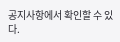공지사항에서 확인할 수 있다.